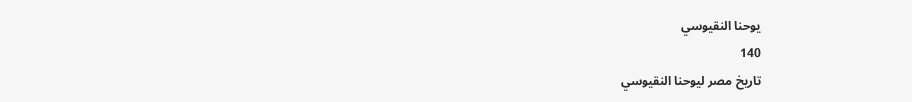يوحنا النقيوسي
140
تاريخ مصر ليوحنا النقيوسي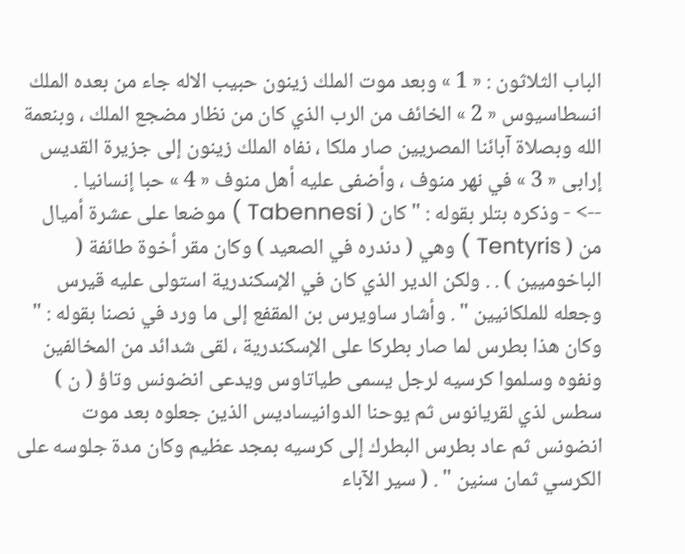الباب الثلاثون : « 1 » وبعد موت الملك زينون حبيب الاله جاء من بعده الملك انسطاسيوس « 2 » الخائف من الرب الذي كان من نظار مضجع الملك ، وبنعمة الله وبصلاة آبائنا المصريين صار ملكا ، نفاه الملك زينون إلى جزيرة القديس إرابى « 3 » في نهر منوف ، وأضفى عليه أهل منوف « 4 » حبا إنسانيا .
--> - وذكره بتلر بقوله : " كان ( Tabennesi ) موضعا على عشرة أميال من ( Tentyris ) وهي ( دندره في الصعيد ) وكان مقر أخوة طائفة ( الباخوميين ) . . ولكن الدير الذي كان في الإسكندرية استولى عليه قيرس وجعله للملكانيين " . وأشار ساويرس بن المقفع إلى ما ورد في نصنا بقوله : " وكان هذا بطرس لما صار بطركا على الإسكندرية ، لقى شدائد من المخالفين ونفوه وسلموا كرسيه لرجل يسمى طياتاوس ويدعى انضونس وتاؤ ( ن ) سطس لذي لقريانوس ثم يوحنا الدوانيساديس الذين جعلوه بعد موت انضونس ثم عاد بطرس البطرك إلى كرسيه بمجد عظيم وكان مدة جلوسه على الكرسي ثمان سنين " . ( سير الآباء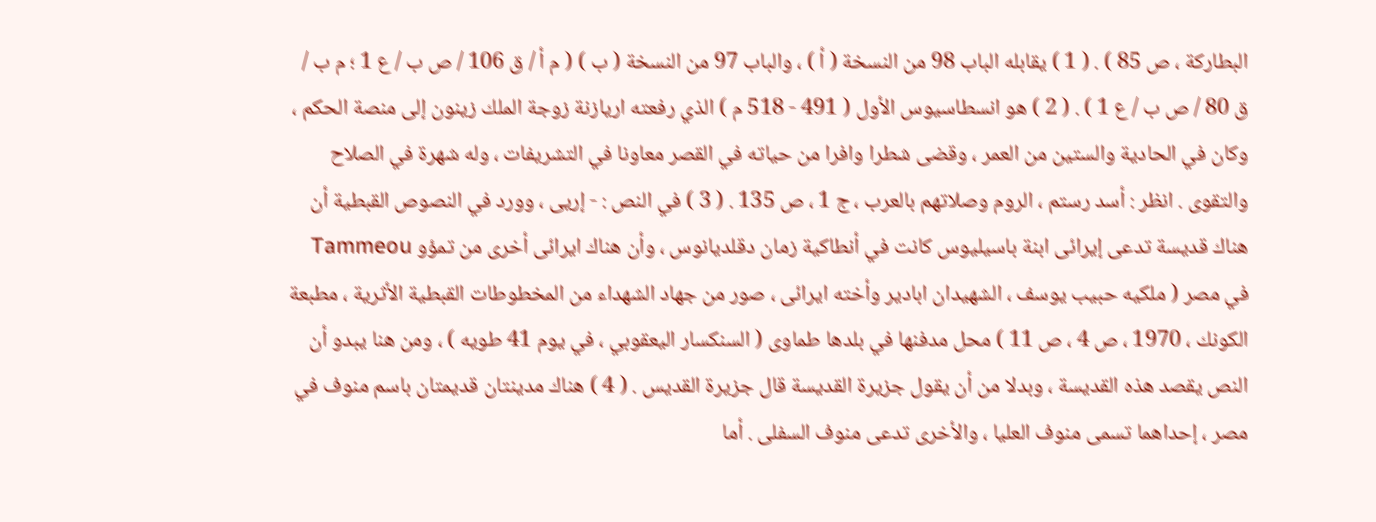البطاركة ، ص 85 ) . ( 1 ) يقابله الباب 98 من النسخة ( أ ) ، والباب 97 من النسخة ( ب ) ( م أ / ق 106 / ص ب / ع 1 ؛ م ب / ق 80 / ص ب / ع 1 ) . ( 2 ) هو انسطاسيوس الأول ( 491 - 518 م ) الذي رفعته اريازنة زوجة الملك زينون إلى منصة الحكم ، وكان في الحادية والستين من العمر ، وقضى شطرا وافرا من حياته في القصر معاونا في التشريفات ، وله شهرة في الصلاح والتقوى . انظر : أسد رستم ، الروم وصلاتهم بالعرب ، ج 1 ، ص 135 . ( 3 ) في النص : - إريى ، وورد في النصوص القبطية أن هناك قديسة تدعى إيرائى ابنة باسيليوس كانت في أنطاكية زمان دقلديانوس ، وأن هناك ايرائى أخرى من تمؤو Tammeou في مصر ( ملكيه حبيب يوسف ، الشهيدان ابادير وأخته ايرائى ، صور من جهاد الشهداء من المخطوطات القبطية الأثرية ، مطبعة الكونك ، 1970 ، ص 4 ، ص 11 ) محل مدفنها في بلدها طماوى ( السنكسار اليعقوبي ، في يوم 41 طويه ) ، ومن هنا يبدو أن النص يقصد هذه القديسة ، وبدلا من أن يقول جزيرة القديسة قال جزيرة القديس . ( 4 ) هناك مدينتان قديمتان باسم منوف في مصر ، إحداهما تسمى منوف العليا ، والأخرى تدعى منوف السفلى . أما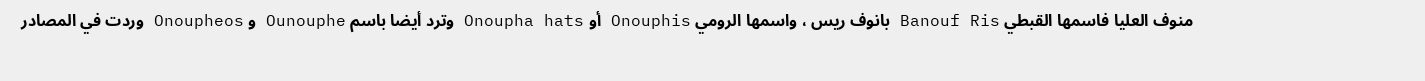منوف العليا فاسمها القبطي Banouf Ris بانوف ريس ، واسمها الرومي Onouphis أو Onoupha hats وترد أيضا باسم Ounouphe و Onoupheos وردت في المصادر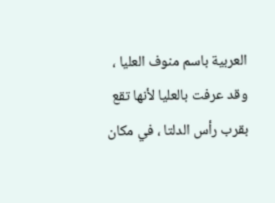العربية باسم منوف العليا ، وقد عرفت بالعليا لأنها تقع بقرب رأس الدلتا ، في مكان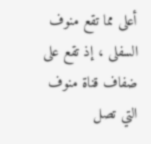أعلى مما تقع منوف السفلى ، إذ تقع على ضفاف قناة منوف التي تصل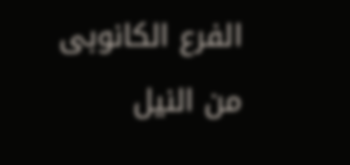الفرع الكانوبى من النيل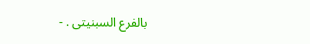بالفرع السبنيتى . -